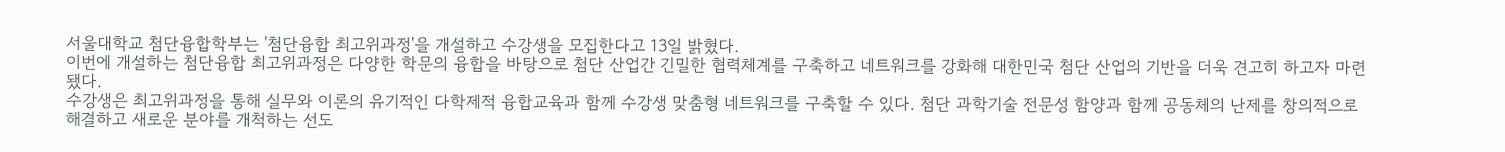서울대학교 첨단융합학부는 '첨단융합 최고위과정'을 개설하고 수강생을 모집한다고 13일 밝혔다.
이번에 개설하는 첨단융합 최고위과정은 다양한 학문의 융합을 바탕으로 첨단 산업간 긴밀한 협력체계를 구축하고 네트워크를 강화해 대한민국 첨단 산업의 기반을 더욱 견고히 하고자 마련됐다.
수강생은 최고위과정을 통해 실무와 이론의 유기적인 다학제적 융합교육과 함께 수강생 맞춤형 네트워크를 구축할 수 있다. 첨단 과학기술 전문성 함양과 함께 공동체의 난제를 창의적으로 해결하고 새로운 분야를 개척하는 선도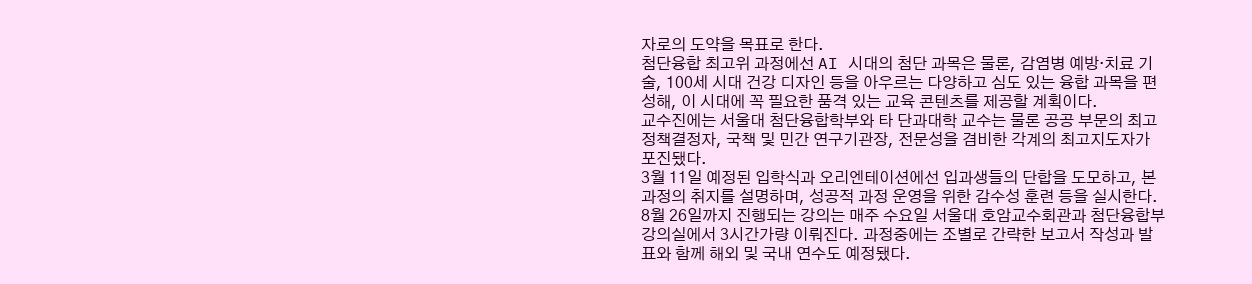자로의 도약을 목표로 한다.
첨단융합 최고위 과정에선 AI 시대의 첨단 과목은 물론, 감염병 예방·치료 기술, 100세 시대 건강 디자인 등을 아우르는 다양하고 심도 있는 융합 과목을 편성해, 이 시대에 꼭 필요한 품격 있는 교육 콘텐츠를 제공할 계획이다.
교수진에는 서울대 첨단융합학부와 타 단과대학 교수는 물론 공공 부문의 최고정책결정자, 국책 및 민간 연구기관장, 전문성을 겸비한 각계의 최고지도자가 포진됐다.
3월 11일 예정된 입학식과 오리엔테이션에선 입과생들의 단합을 도모하고, 본 과정의 취지를 설명하며, 성공적 과정 운영을 위한 감수성 훈련 등을 실시한다.
8월 26일까지 진행되는 강의는 매주 수요일 서울대 호암교수회관과 첨단융합부 강의실에서 3시간가량 이뤄진다. 과정중에는 조별로 간략한 보고서 작성과 발표와 함께 해외 및 국내 연수도 예정됐다.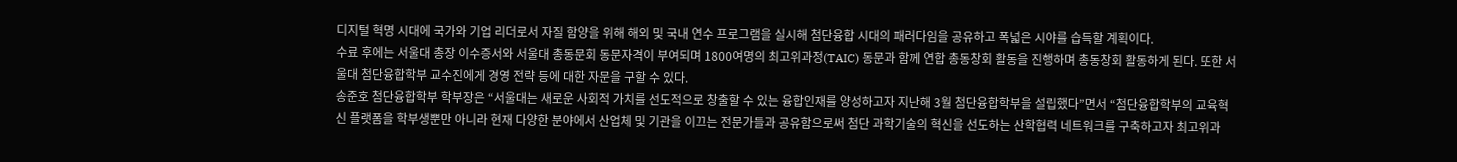디지털 혁명 시대에 국가와 기업 리더로서 자질 함양을 위해 해외 및 국내 연수 프로그램을 실시해 첨단융합 시대의 패러다임을 공유하고 폭넓은 시야를 습득할 계획이다.
수료 후에는 서울대 총장 이수증서와 서울대 총동문회 동문자격이 부여되며 1800여명의 최고위과정(TAIC) 동문과 함께 연합 총동창회 활동을 진행하며 총동창회 활동하게 된다. 또한 서울대 첨단융합학부 교수진에게 경영 전략 등에 대한 자문을 구할 수 있다.
송준호 첨단융합학부 학부장은 “서울대는 새로운 사회적 가치를 선도적으로 창출할 수 있는 융합인재를 양성하고자 지난해 3월 첨단융합학부을 설립했다”면서 “첨단융합학부의 교육혁신 플랫폼을 학부생뿐만 아니라 현재 다양한 분야에서 산업체 및 기관을 이끄는 전문가들과 공유함으로써 첨단 과학기술의 혁신을 선도하는 산학협력 네트워크를 구축하고자 최고위과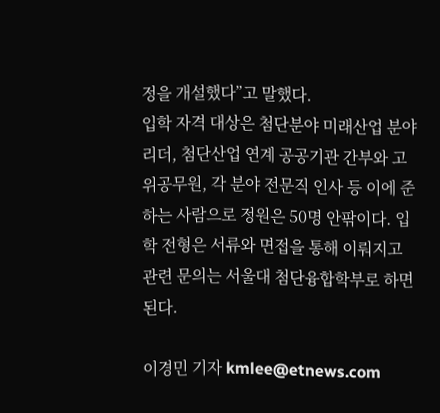정을 개설했다”고 말했다.
입학 자격 대상은 첨단분야 미래산업 분야 리더, 첨단산업 연계 공공기관 간부와 고위공무원, 각 분야 전문직 인사 등 이에 준하는 사람으로 정원은 50명 안팎이다. 입학 전형은 서류와 면접을 통해 이뤄지고 관련 문의는 서울대 첨단융합학부로 하면 된다.

이경민 기자 kmlee@etnews.com